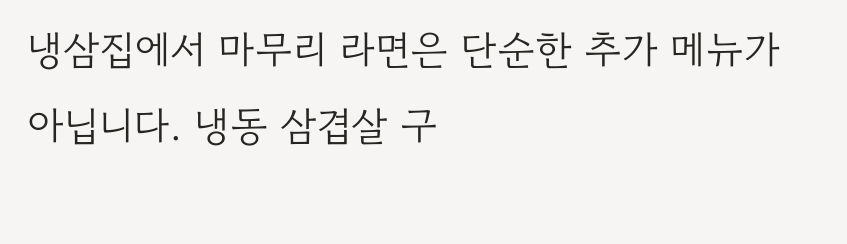냉삼집에서 마무리 라면은 단순한 추가 메뉴가 아닙니다. 냉동 삼겹살 구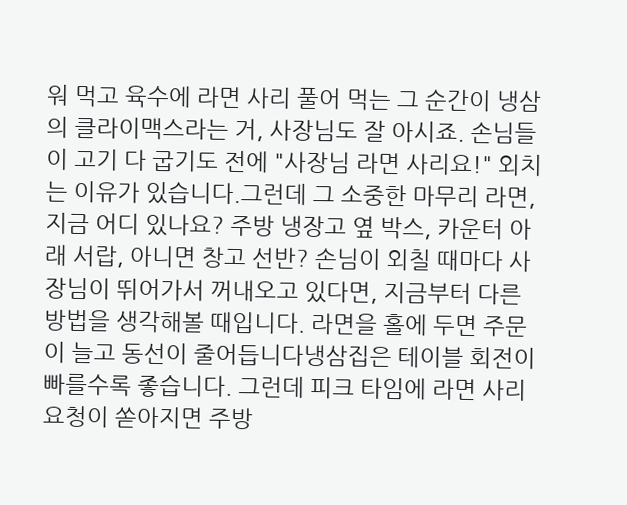워 먹고 육수에 라면 사리 풀어 먹는 그 순간이 냉삼의 클라이맥스라는 거, 사장님도 잘 아시죠. 손님들이 고기 다 굽기도 전에 "사장님 라면 사리요!" 외치는 이유가 있습니다.그런데 그 소중한 마무리 라면, 지금 어디 있나요? 주방 냉장고 옆 박스, 카운터 아래 서랍, 아니면 창고 선반? 손님이 외칠 때마다 사장님이 뛰어가서 꺼내오고 있다면, 지금부터 다른 방법을 생각해볼 때입니다. 라면을 홀에 두면 주문이 늘고 동선이 줄어듭니다냉삼집은 테이블 회전이 빠를수록 좋습니다. 그런데 피크 타임에 라면 사리 요청이 쏟아지면 주방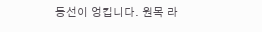동선이 엉킵니다. 원목 라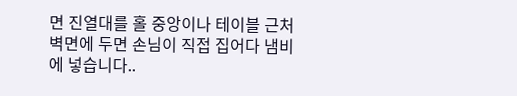면 진열대를 홀 중앙이나 테이블 근처 벽면에 두면 손님이 직접 집어다 냄비에 넣습니다..